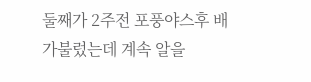둘째가 2주전 포풍야스후 배가불렀는데 계속 알을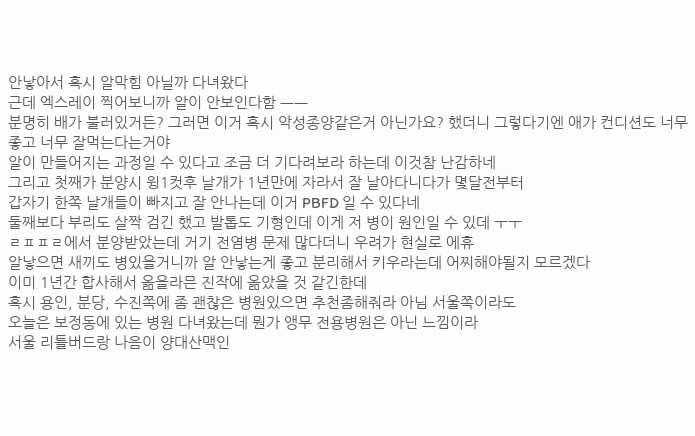안낳아서 혹시 알막힘 아닐까 다녀왔다
근데 엑스레이 찍어보니까 알이 안보인다함 ㅡㅡ
분명히 배가 불러있거든? 그러면 이거 혹시 악성종양같은거 아닌가요? 했더니 그렇다기엔 애가 컨디션도 너무 좋고 너무 잘먹는다는거야
알이 만들어지는 과정일 수 있다고 조금 더 기다려보라 하는데 이것참 난감하네
그리고 첫째가 분양시 윙1컷후 날개가 1년만에 자라서 잘 날아다니다가 몇달전부터
갑자기 한쪽 날개들이 빠지고 잘 안나는데 이거 PBFD 일 수 있다네
둘째보다 부리도 살짝 검긴 했고 발톱도 기형인데 이게 저 병이 원인일 수 있데 ㅜㅜ
ㄹㅍㅍㄹ에서 분양받았는데 거기 전염병 문제 많다더니 우려가 현실로 에휴
알낳으면 새끼도 병있을거니까 알 안낳는게 좋고 분리해서 키우라는데 어찌해야될지 모르겠다
이미 1년간 합사해서 옮을라믄 진작에 옮았을 것 같긴한데
혹시 용인, 분당, 수진쪽에 좀 괜찮은 병원있으면 추천좀해줘라 아님 서울쪽이라도
오늘은 보정동에 있는 병원 다녀왔는데 뭔가 앵무 전용병원은 아닌 느낌이라
서울 리틀버드랑 나음이 양대산맥인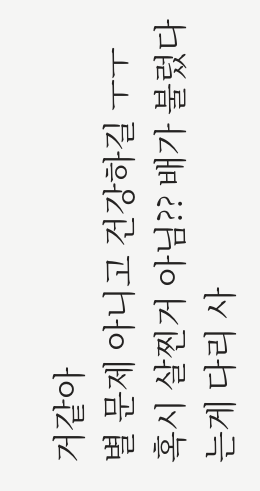거같아
별 문제 아니고 건강하길 ㅜㅜ
혹시 살찐거 아님?? 배가 불렀다는게 다리 사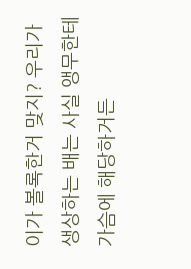이가 볼록한거 맞지? 우리가 생상하는 배는 사실 앵무한테 가슴에 해당하거든